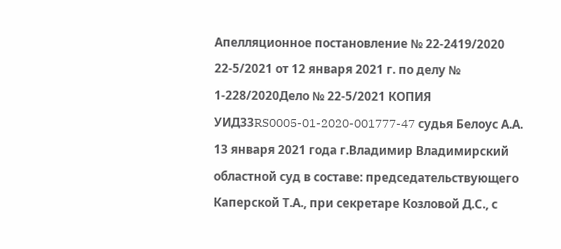Апелляционное постановление № 22-2419/2020 22-5/2021 от 12 января 2021 г. по делу № 1-228/2020Дело № 22-5/2021 КОПИЯ УИД33RS0005-01-2020-001777-47 судья Белоус А.А. 13 января 2021 года г.Владимир Владимирский областной суд в составе: председательствующего Каперской Т.А., при секретаре Козловой Д.С., с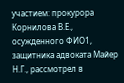участием: прокурора Корнилова В.Е., осужденного ФИО1, защитника адвоката Майер Н.Г., рассмотрел в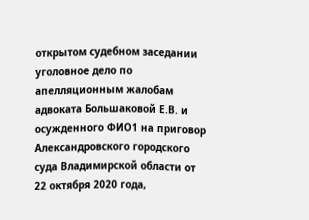открытом судебном заседании уголовное дело по апелляционным жалобам адвоката Большаковой Е.В. и осужденного ФИО1 на приговор Александровского городского суда Владимирской области от 22 октября 2020 года,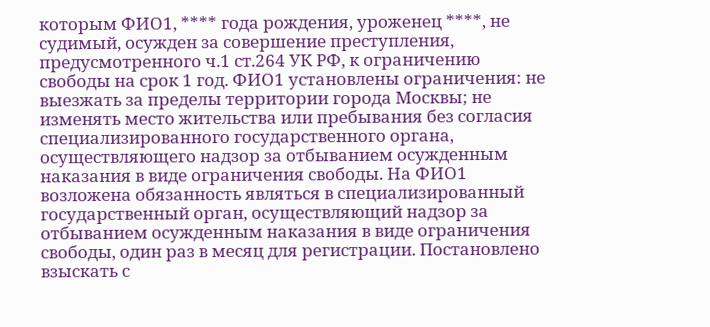которым ФИО1, **** года рождения, уроженец ****, не судимый, осужден за совершение преступления, предусмотренного ч.1 ст.264 УК РФ, к ограничению свободы на срок 1 год. ФИО1 установлены ограничения: не выезжать за пределы территории города Москвы; не изменять место жительства или пребывания без согласия специализированного государственного органа, осуществляющего надзор за отбыванием осужденным наказания в виде ограничения свободы. На ФИО1 возложена обязанность являться в специализированный государственный орган, осуществляющий надзор за отбыванием осужденным наказания в виде ограничения свободы, один раз в месяц для регистрации. Постановлено взыскать с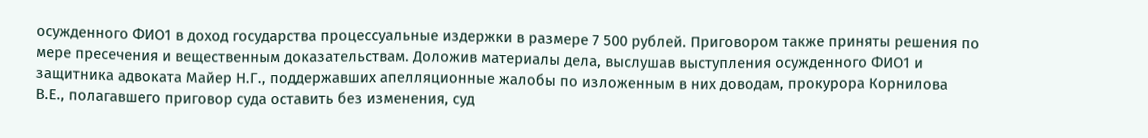осужденного ФИО1 в доход государства процессуальные издержки в размере 7 500 рублей. Приговором также приняты решения по мере пресечения и вещественным доказательствам. Доложив материалы дела, выслушав выступления осужденного ФИО1 и защитника адвоката Майер Н.Г., поддержавших апелляционные жалобы по изложенным в них доводам, прокурора Корнилова В.Е., полагавшего приговор суда оставить без изменения, суд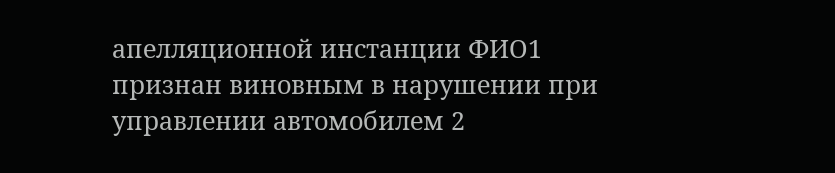апелляционной инстанции ФИО1 признан виновным в нарушении при управлении автомобилем 2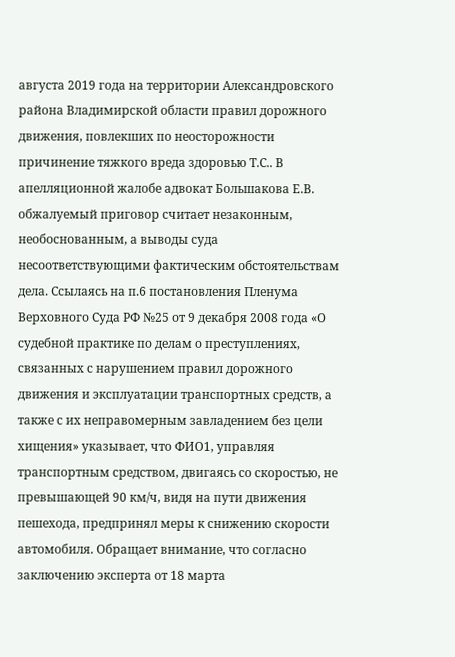августа 2019 года на территории Александровского района Владимирской области правил дорожного движения, повлекших по неосторожности причинение тяжкого вреда здоровью Т.С.. В апелляционной жалобе адвокат Большакова Е.В. обжалуемый приговор считает незаконным, необоснованным, а выводы суда несоответствующими фактическим обстоятельствам дела. Ссылаясь на п.6 постановления Пленума Верховного Суда РФ №25 от 9 декабря 2008 года «О судебной практике по делам о преступлениях, связанных с нарушением правил дорожного движения и эксплуатации транспортных средств, а также с их неправомерным завладением без цели хищения» указывает, что ФИО1, управляя транспортным средством, двигаясь со скоростью, не превышающей 90 км/ч, видя на пути движения пешехода, предпринял меры к снижению скорости автомобиля. Обращает внимание, что согласно заключению эксперта от 18 марта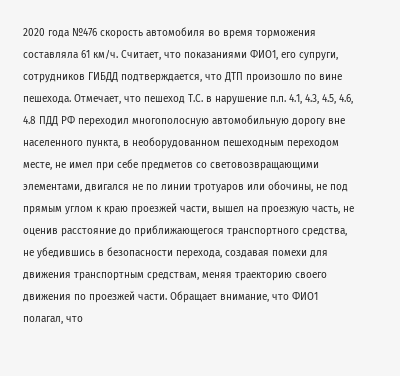2020 года №476 скорость автомобиля во время торможения составляла 61 км/ч. Считает, что показаниями ФИО1, его супруги, сотрудников ГИБДД подтверждается, что ДТП произошло по вине пешехода. Отмечает, что пешеход Т.С. в нарушение п.п. 4.1, 4.3, 4.5, 4.6, 4.8 ПДД РФ переходил многополосную автомобильную дорогу вне населенного пункта, в необорудованном пешеходным переходом месте, не имел при себе предметов со световозвращающими элементами, двигался не по линии тротуаров или обочины, не под прямым углом к краю проезжей части, вышел на проезжую часть, не оценив расстояние до приближающегося транспортного средства, не убедившись в безопасности перехода, создавая помехи для движения транспортным средствам, меняя траекторию своего движения по проезжей части. Обращает внимание, что ФИО1 полагал, что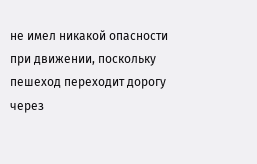не имел никакой опасности при движении, поскольку пешеход переходит дорогу через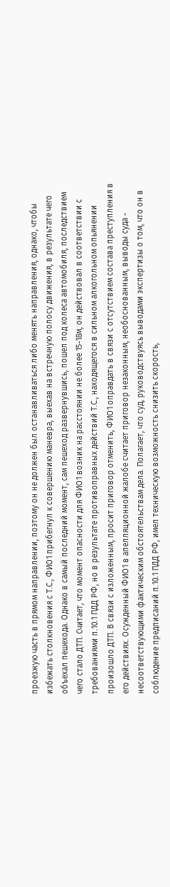проезжую часть в прямом направлении, поэтому он не должен был останавливаться либо менять направления, однако, чтобы избежать столкновения с Т.С., ФИО1 прибегнул к совершению маневра, выехав на встречную полосу движения, в результате чего объехал пешехода. Однако в самый последний момент, сам пешеход развернувшись, пошел под колеса автомобиля, последствием чего стало ДТП. Считает, что момент опасности для ФИО1 возник на расстоянии не более 15-18м, он действовал в соответствии с требованиями п.10.1 ПДД РФ, но в результате противоправных действий Т.С., находящегося в сильном алкогольном опьянении произошло ДТП. В связи с изложенным, просит приговор отменить, ФИО1 оправдать в связи с отсутствием состава преступления в его действиях. Осужденный ФИО1 в апелляционной жалобе считает приговор незаконным, необоснованным, выводы суда - несоответствующими фактическим обстоятельствам дела. Полагает, что суд, руководствуясь выводами экспертизы о том, что он в соблюдение предписаний п.10.1 ПДД РФ, имел техническую возможность снизить скорость,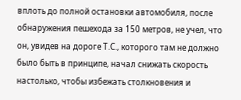вплоть до полной остановки автомобиля, после обнаружения пешехода за 150 метров, не учел, что он, увидев на дороге Т.С., которого там не должно было быть в принципе, начал снижать скорость настолько, чтобы избежать столкновения и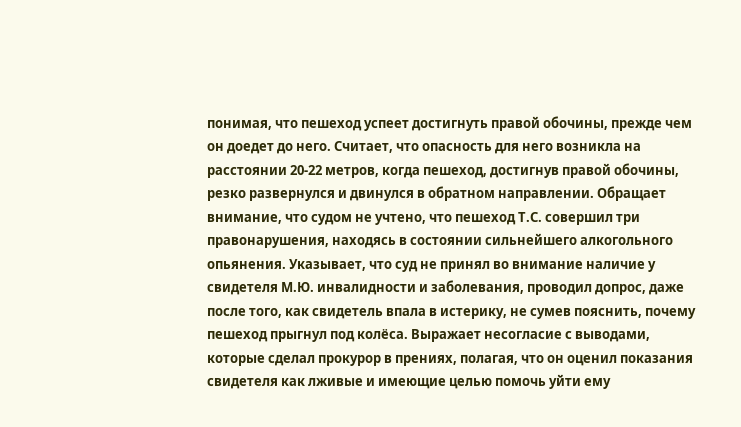понимая, что пешеход успеет достигнуть правой обочины, прежде чем он доедет до него. Считает, что опасность для него возникла на расстоянии 20-22 метров, когда пешеход, достигнув правой обочины, резко развернулся и двинулся в обратном направлении. Обращает внимание, что судом не учтено, что пешеход Т.С. совершил три правонарушения, находясь в состоянии сильнейшего алкогольного опьянения. Указывает, что суд не принял во внимание наличие у свидетеля М.Ю. инвалидности и заболевания, проводил допрос, даже после того, как свидетель впала в истерику, не сумев пояснить, почему пешеход прыгнул под колёса. Выражает несогласие с выводами, которые сделал прокурор в прениях, полагая, что он оценил показания свидетеля как лживые и имеющие целью помочь уйти ему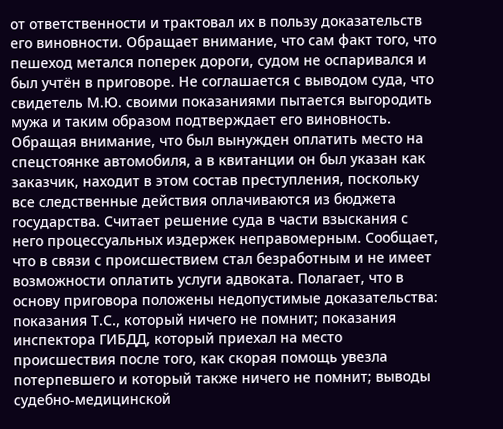от ответственности и трактовал их в пользу доказательств его виновности. Обращает внимание, что сам факт того, что пешеход метался поперек дороги, судом не оспаривался и был учтён в приговоре. Не соглашается с выводом суда, что свидетель М.Ю. своими показаниями пытается выгородить мужа и таким образом подтверждает его виновность. Обращая внимание, что был вынужден оплатить место на спецстоянке автомобиля, а в квитанции он был указан как заказчик, находит в этом состав преступления, поскольку все следственные действия оплачиваются из бюджета государства. Считает решение суда в части взыскания с него процессуальных издержек неправомерным. Сообщает, что в связи с происшествием стал безработным и не имеет возможности оплатить услуги адвоката. Полагает, что в основу приговора положены недопустимые доказательства: показания Т.С., который ничего не помнит; показания инспектора ГИБДД, который приехал на место происшествия после того, как скорая помощь увезла потерпевшего и который также ничего не помнит; выводы судебно-медицинской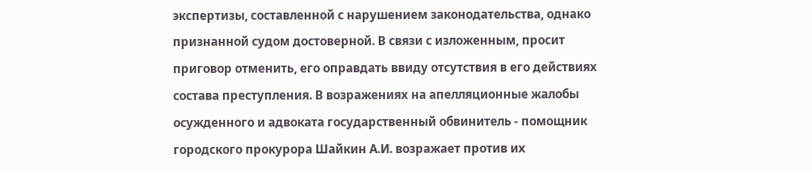экспертизы, составленной с нарушением законодательства, однако признанной судом достоверной. В связи с изложенным, просит приговор отменить, его оправдать ввиду отсутствия в его действиях состава преступления. В возражениях на апелляционные жалобы осужденного и адвоката государственный обвинитель - помощник городского прокурора Шайкин А.И. возражает против их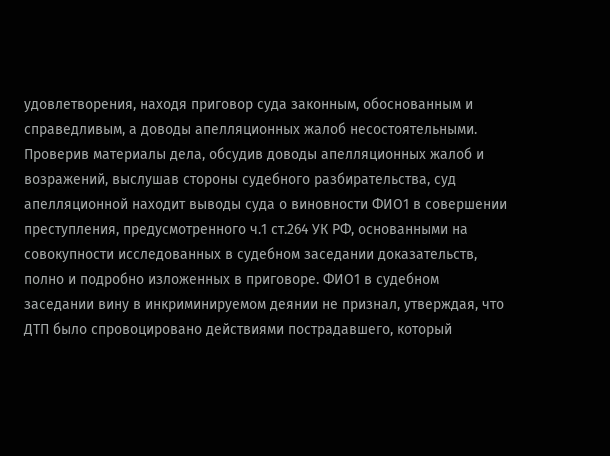удовлетворения, находя приговор суда законным, обоснованным и справедливым, а доводы апелляционных жалоб несостоятельными. Проверив материалы дела, обсудив доводы апелляционных жалоб и возражений, выслушав стороны судебного разбирательства, суд апелляционной находит выводы суда о виновности ФИО1 в совершении преступления, предусмотренного ч.1 ст.264 УК РФ, основанными на совокупности исследованных в судебном заседании доказательств, полно и подробно изложенных в приговоре. ФИО1 в судебном заседании вину в инкриминируемом деянии не признал, утверждая, что ДТП было спровоцировано действиями пострадавшего, который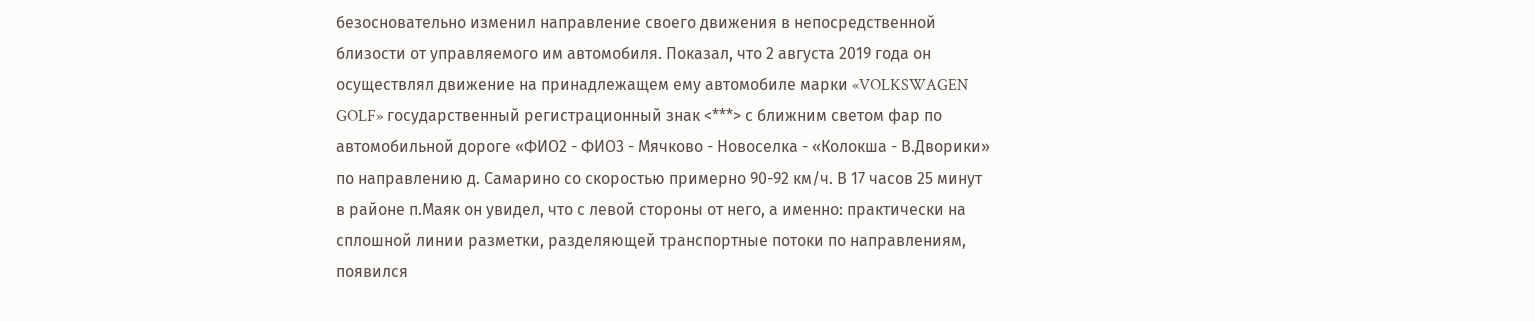безосновательно изменил направление своего движения в непосредственной близости от управляемого им автомобиля. Показал, что 2 августа 2019 года он осуществлял движение на принадлежащем ему автомобиле марки «VOLKSWAGEN GOLF» государственный регистрационный знак <***> с ближним светом фар по автомобильной дороге «ФИО2 - ФИО3 - Мячково - Новоселка - «Колокша - В.Дворики» по направлению д. Самарино со скоростью примерно 90-92 км/ч. В 17 часов 25 минут в районе п.Маяк он увидел, что с левой стороны от него, а именно: практически на сплошной линии разметки, разделяющей транспортные потоки по направлениям, появился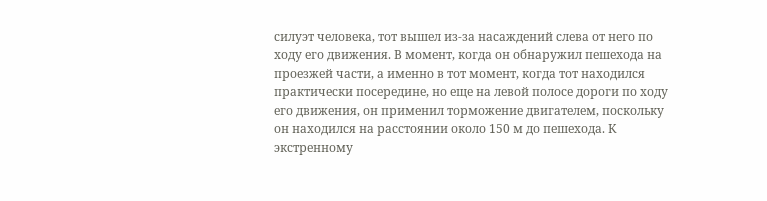силуэт человека, тот вышел из-за насаждений слева от него по ходу его движения. В момент, когда он обнаружил пешехода на проезжей части, а именно в тот момент, когда тот находился практически посередине, но еще на левой полосе дороги по ходу его движения, он применил торможение двигателем, поскольку он находился на расстоянии около 150 м до пешехода. К экстренному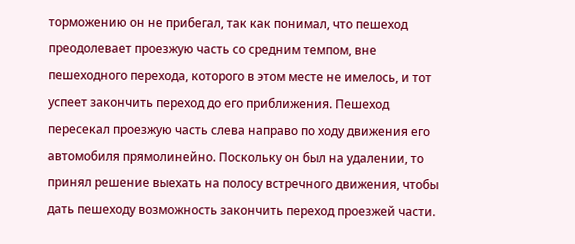торможению он не прибегал, так как понимал, что пешеход преодолевает проезжую часть со средним темпом, вне пешеходного перехода, которого в этом месте не имелось, и тот успеет закончить переход до его приближения. Пешеход пересекал проезжую часть слева направо по ходу движения его автомобиля прямолинейно. Поскольку он был на удалении, то принял решение выехать на полосу встречного движения, чтобы дать пешеходу возможность закончить переход проезжей части.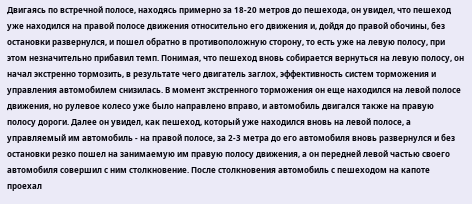Двигаясь по встречной полосе, находясь примерно за 18-20 метров до пешехода, он увидел, что пешеход уже находился на правой полосе движения относительно его движения и, дойдя до правой обочины, без остановки развернулся, и пошел обратно в противоположную сторону, то есть уже на левую полосу, при этом незначительно прибавил темп. Понимая, что пешеход вновь собирается вернуться на левую полосу, он начал экстренно тормозить, в результате чего двигатель заглох, эффективность систем торможения и управления автомобилем снизилась. В момент экстренного торможения он еще находился на левой полосе движения, но рулевое колесо уже было направлено вправо, и автомобиль двигался также на правую полосу дороги. Далее он увидел, как пешеход, который уже находился вновь на левой полосе, а управляемый им автомобиль - на правой полосе, за 2-3 метра до его автомобиля вновь развернулся и без остановки резко пошел на занимаемую им правую полосу движения, а он передней левой частью своего автомобиля совершил с ним столкновение. После столкновения автомобиль с пешеходом на капоте проехал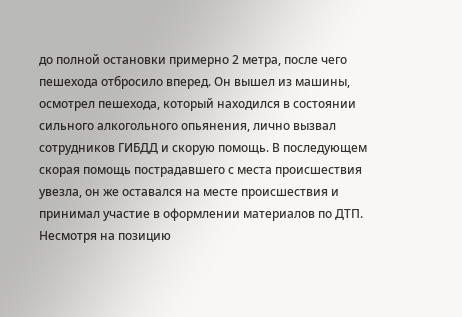до полной остановки примерно 2 метра, после чего пешехода отбросило вперед. Он вышел из машины, осмотрел пешехода, который находился в состоянии сильного алкогольного опьянения, лично вызвал сотрудников ГИБДД и скорую помощь. В последующем скорая помощь пострадавшего с места происшествия увезла, он же оставался на месте происшествия и принимал участие в оформлении материалов по ДТП. Несмотря на позицию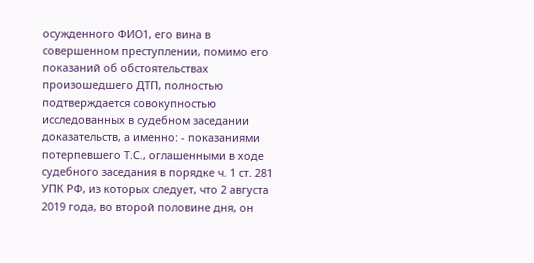осужденного ФИО1, его вина в совершенном преступлении, помимо его показаний об обстоятельствах произошедшего ДТП, полностью подтверждается совокупностью исследованных в судебном заседании доказательств, а именно: - показаниями потерпевшего Т.С., оглашенными в ходе судебного заседания в порядке ч. 1 ст. 281 УПК РФ, из которых следует, что 2 августа 2019 года, во второй половине дня, он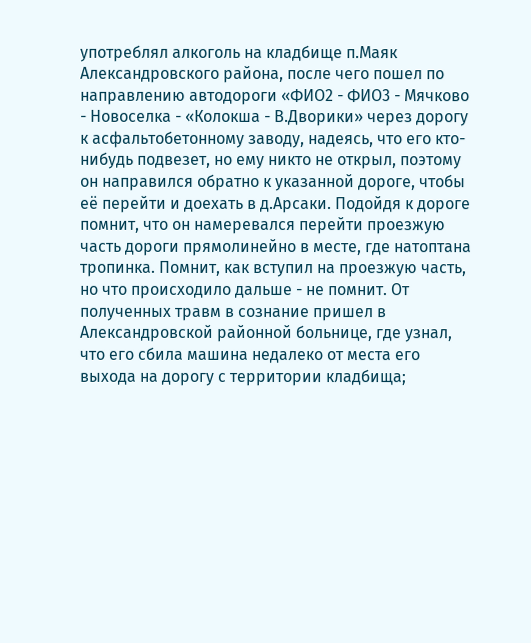употреблял алкоголь на кладбище п.Маяк Александровского района, после чего пошел по направлению автодороги «ФИО2 - ФИО3 - Мячково - Новоселка - «Колокша - В.Дворики» через дорогу к асфальтобетонному заводу, надеясь, что его кто-нибудь подвезет, но ему никто не открыл, поэтому он направился обратно к указанной дороге, чтобы её перейти и доехать в д.Арсаки. Подойдя к дороге помнит, что он намеревался перейти проезжую часть дороги прямолинейно в месте, где натоптана тропинка. Помнит, как вступил на проезжую часть, но что происходило дальше - не помнит. От полученных травм в сознание пришел в Александровской районной больнице, где узнал, что его сбила машина недалеко от места его выхода на дорогу с территории кладбища;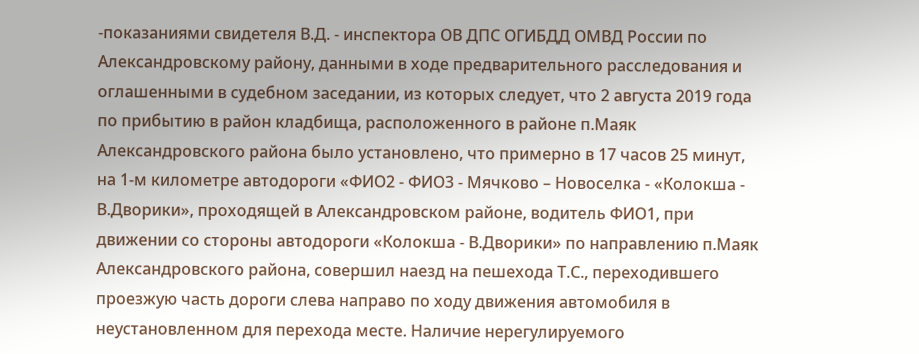-показаниями свидетеля В.Д. - инспектора ОВ ДПС ОГИБДД ОМВД России по Александровскому району, данными в ходе предварительного расследования и оглашенными в судебном заседании, из которых следует, что 2 августа 2019 года по прибытию в район кладбища, расположенного в районе п.Маяк Александровского района было установлено, что примерно в 17 часов 25 минут, на 1-м километре автодороги «ФИО2 - ФИО3 - Мячково – Новоселка - «Колокша - В.Дворики», проходящей в Александровском районе, водитель ФИО1, при движении со стороны автодороги «Колокша - В.Дворики» по направлению п.Маяк Александровского района, совершил наезд на пешехода Т.С., переходившего проезжую часть дороги слева направо по ходу движения автомобиля в неустановленном для перехода месте. Наличие нерегулируемого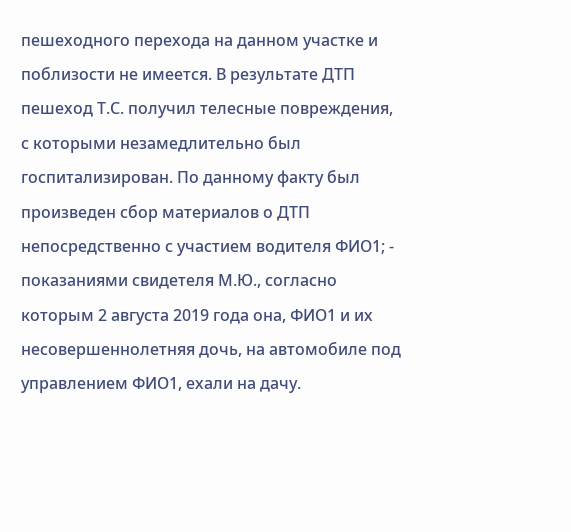пешеходного перехода на данном участке и поблизости не имеется. В результате ДТП пешеход Т.С. получил телесные повреждения, с которыми незамедлительно был госпитализирован. По данному факту был произведен сбор материалов о ДТП непосредственно с участием водителя ФИО1; - показаниями свидетеля М.Ю., согласно которым 2 августа 2019 года она, ФИО1 и их несовершеннолетняя дочь, на автомобиле под управлением ФИО1, ехали на дачу.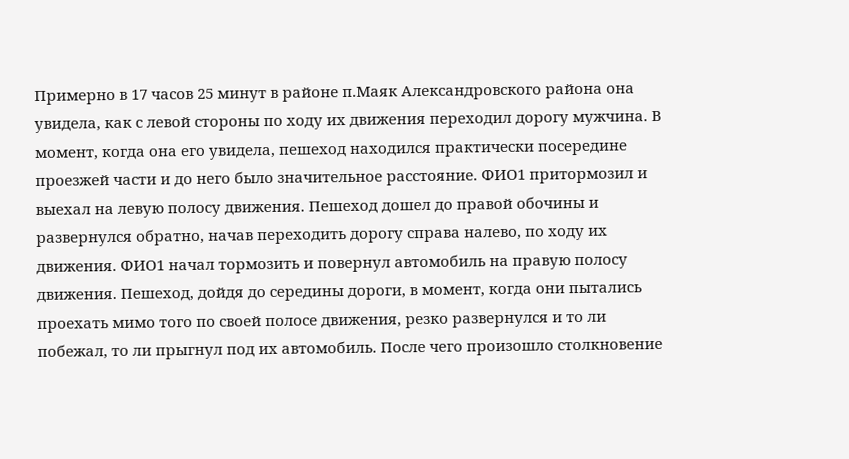Примерно в 17 часов 25 минут в районе п.Маяк Александровского района она увидела, как с левой стороны по ходу их движения переходил дорогу мужчина. В момент, когда она его увидела, пешеход находился практически посередине проезжей части и до него было значительное расстояние. ФИО1 притормозил и выехал на левую полосу движения. Пешеход дошел до правой обочины и развернулся обратно, начав переходить дорогу справа налево, по ходу их движения. ФИО1 начал тормозить и повернул автомобиль на правую полосу движения. Пешеход, дойдя до середины дороги, в момент, когда они пытались проехать мимо того по своей полосе движения, резко развернулся и то ли побежал, то ли прыгнул под их автомобиль. После чего произошло столкновение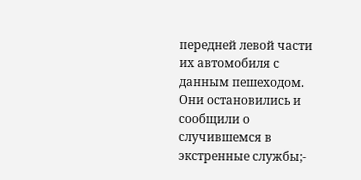передней левой части их автомобиля с данным пешеходом. Они остановились и сообщили о случившемся в экстренные службы;-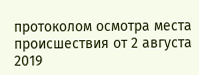протоколом осмотра места происшествия от 2 августа 2019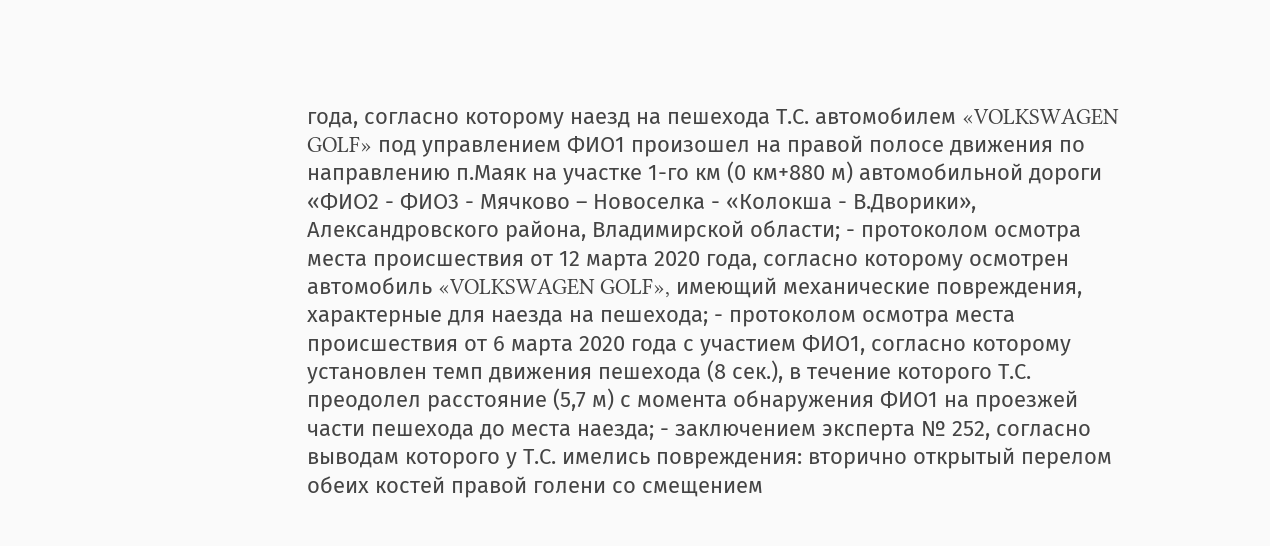года, согласно которому наезд на пешехода Т.С. автомобилем «VOLKSWAGEN GOLF» под управлением ФИО1 произошел на правой полосе движения по направлению п.Маяк на участке 1-го км (0 км+880 м) автомобильной дороги «ФИО2 - ФИО3 - Мячково – Новоселка - «Колокша - В.Дворики», Александровского района, Владимирской области; - протоколом осмотра места происшествия от 12 марта 2020 года, согласно которому осмотрен автомобиль «VOLKSWAGEN GOLF», имеющий механические повреждения, характерные для наезда на пешехода; - протоколом осмотра места происшествия от 6 марта 2020 года с участием ФИО1, согласно которому установлен темп движения пешехода (8 сек.), в течение которого Т.С. преодолел расстояние (5,7 м) с момента обнаружения ФИО1 на проезжей части пешехода до места наезда; - заключением эксперта № 252, согласно выводам которого у Т.С. имелись повреждения: вторично открытый перелом обеих костей правой голени со смещением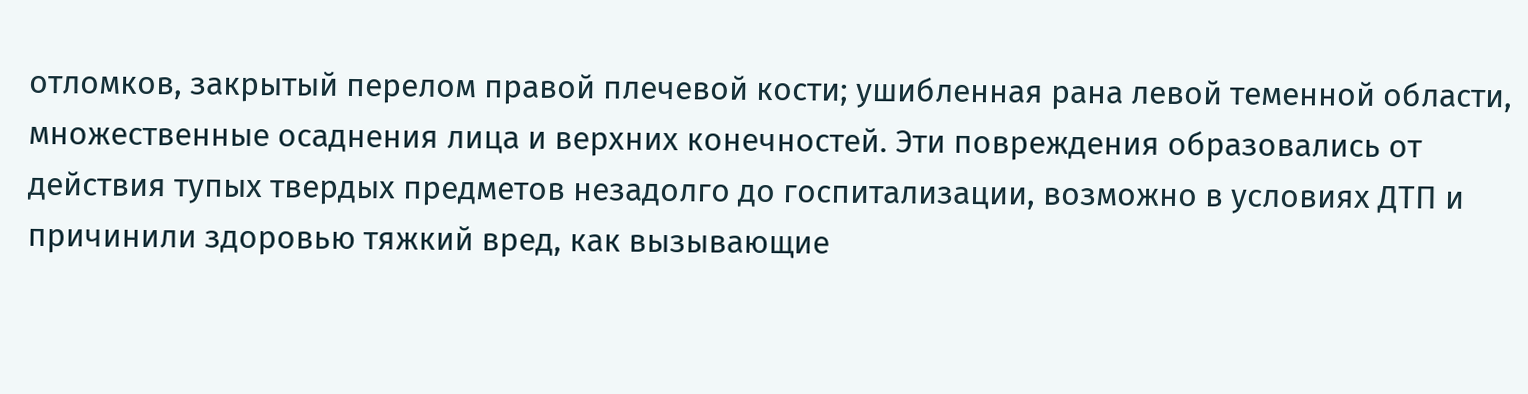отломков, закрытый перелом правой плечевой кости; ушибленная рана левой теменной области, множественные осаднения лица и верхних конечностей. Эти повреждения образовались от действия тупых твердых предметов незадолго до госпитализации, возможно в условиях ДТП и причинили здоровью тяжкий вред, как вызывающие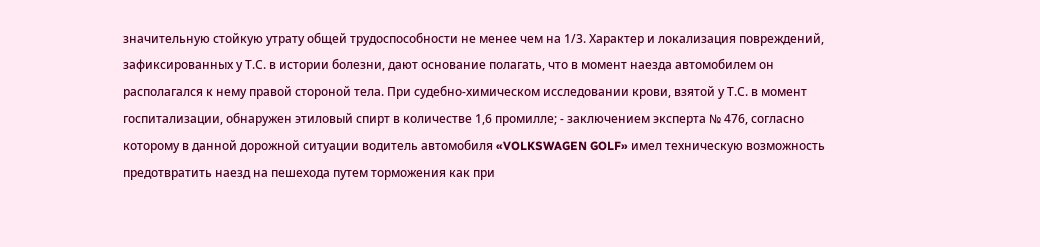значительную стойкую утрату общей трудоспособности не менее чем на 1/3. Характер и локализация повреждений, зафиксированных у Т.С. в истории болезни, дают основание полагать, что в момент наезда автомобилем он располагался к нему правой стороной тела. При судебно-химическом исследовании крови, взятой у Т.С. в момент госпитализации, обнаружен этиловый спирт в количестве 1,6 промилле; - заключением эксперта № 476, согласно которому в данной дорожной ситуации водитель автомобиля «VOLKSWAGEN GOLF» имел техническую возможность предотвратить наезд на пешехода путем торможения как при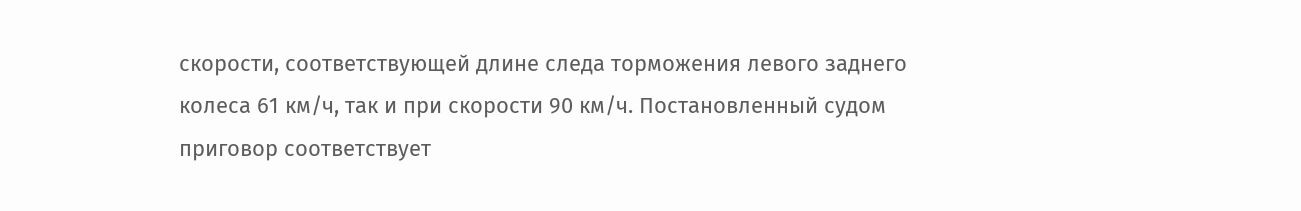скорости, соответствующей длине следа торможения левого заднего колеса 61 км/ч, так и при скорости 90 км/ч. Постановленный судом приговор соответствует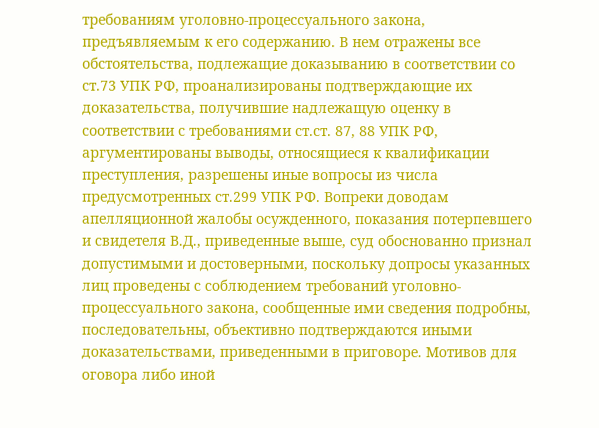требованиям уголовно-процессуального закона, предъявляемым к его содержанию. В нем отражены все обстоятельства, подлежащие доказыванию в соответствии со ст.73 УПК РФ, проанализированы подтверждающие их доказательства, получившие надлежащую оценку в соответствии с требованиями ст.ст. 87, 88 УПК РФ, аргументированы выводы, относящиеся к квалификации преступления, разрешены иные вопросы из числа предусмотренных ст.299 УПК РФ. Вопреки доводам апелляционной жалобы осужденного, показания потерпевшего и свидетеля В.Д., приведенные выше, суд обоснованно признал допустимыми и достоверными, поскольку допросы указанных лиц проведены с соблюдением требований уголовно-процессуального закона, сообщенные ими сведения подробны, последовательны, объективно подтверждаются иными доказательствами, приведенными в приговоре. Мотивов для оговора либо иной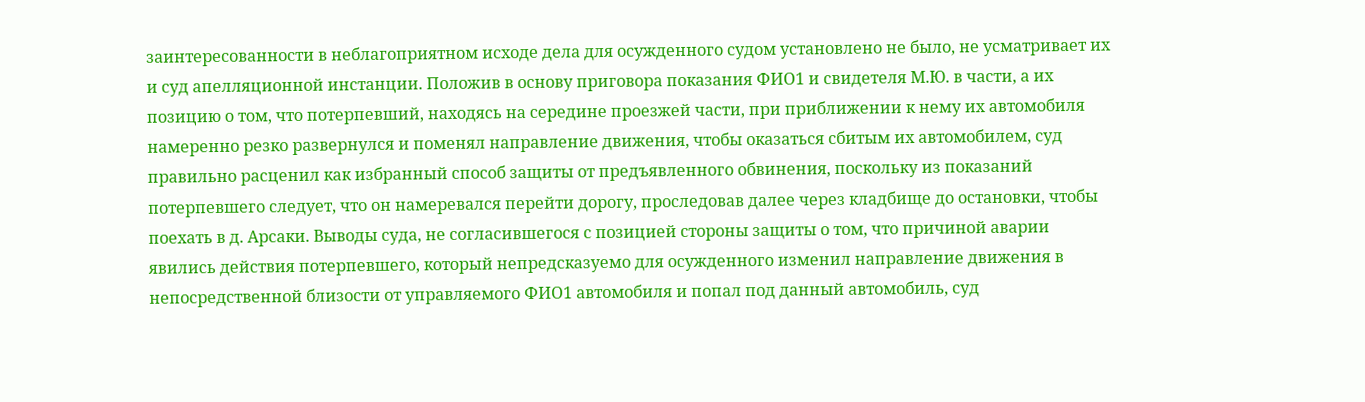заинтересованности в неблагоприятном исходе дела для осужденного судом установлено не было, не усматривает их и суд апелляционной инстанции. Положив в основу приговора показания ФИО1 и свидетеля М.Ю. в части, а их позицию о том, что потерпевший, находясь на середине проезжей части, при приближении к нему их автомобиля намеренно резко развернулся и поменял направление движения, чтобы оказаться сбитым их автомобилем, суд правильно расценил как избранный способ защиты от предъявленного обвинения, поскольку из показаний потерпевшего следует, что он намеревался перейти дорогу, проследовав далее через кладбище до остановки, чтобы поехать в д. Арсаки. Выводы суда, не согласившегося с позицией стороны защиты о том, что причиной аварии явились действия потерпевшего, который непредсказуемо для осужденного изменил направление движения в непосредственной близости от управляемого ФИО1 автомобиля и попал под данный автомобиль, суд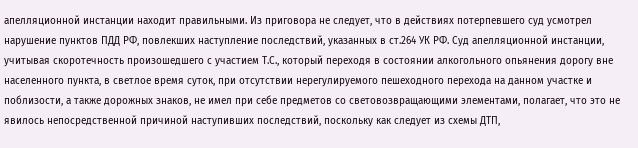апелляционной инстанции находит правильными. Из приговора не следует, что в действиях потерпевшего суд усмотрел нарушение пунктов ПДД РФ, повлекших наступление последствий, указанных в ст.264 УК РФ. Суд апелляционной инстанции, учитывая скоротечность произошедшего с участием Т.С., который переходя в состоянии алкогольного опьянения дорогу вне населенного пункта, в светлое время суток, при отсутствии нерегулируемого пешеходного перехода на данном участке и поблизости, а также дорожных знаков, не имел при себе предметов со световозвращающими элементами, полагает, что это не явилось непосредственной причиной наступивших последствий, поскольку как следует из схемы ДТП,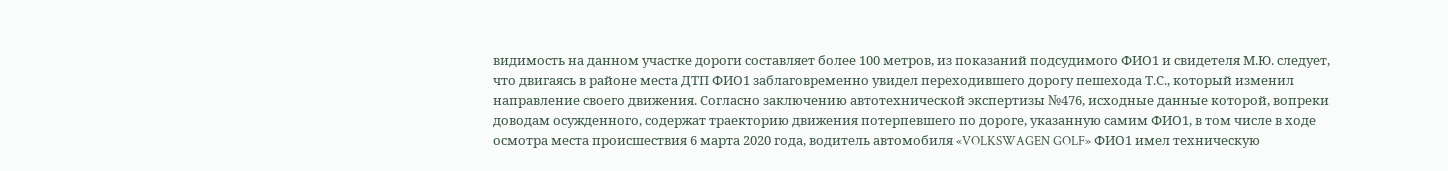видимость на данном участке дороги составляет более 100 метров, из показаний подсудимого ФИО1 и свидетеля М.Ю. следует, что двигаясь в районе места ДТП ФИО1 заблаговременно увидел переходившего дорогу пешехода Т.С., который изменил направление своего движения. Согласно заключению автотехнической экспертизы №476, исходные данные которой, вопреки доводам осужденного, содержат траекторию движения потерпевшего по дороге, указанную самим ФИО1, в том числе в ходе осмотра места происшествия 6 марта 2020 года, водитель автомобиля «VOLKSWAGEN GOLF» ФИО1 имел техническую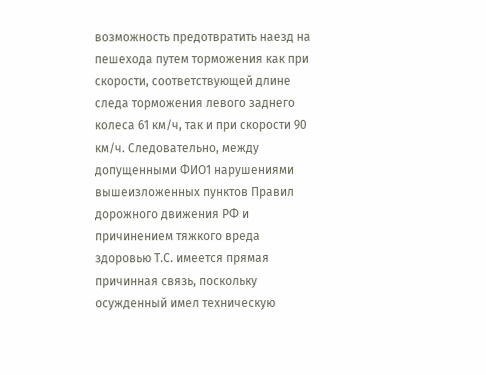возможность предотвратить наезд на пешехода путем торможения как при скорости, соответствующей длине следа торможения левого заднего колеса 61 км/ч, так и при скорости 90 км/ч. Следовательно, между допущенными ФИО1 нарушениями вышеизложенных пунктов Правил дорожного движения РФ и причинением тяжкого вреда здоровью Т.С. имеется прямая причинная связь, поскольку осужденный имел техническую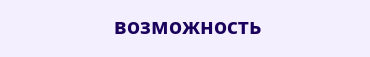возможность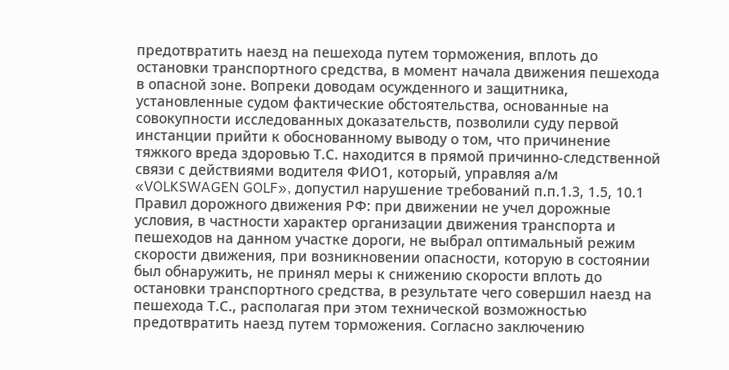предотвратить наезд на пешехода путем торможения, вплоть до остановки транспортного средства, в момент начала движения пешехода в опасной зоне. Вопреки доводам осужденного и защитника, установленные судом фактические обстоятельства, основанные на совокупности исследованных доказательств, позволили суду первой инстанции прийти к обоснованному выводу о том, что причинение тяжкого вреда здоровью Т.С. находится в прямой причинно-следственной связи с действиями водителя ФИО1, который, управляя а/м «VOLKSWAGEN GOLF», допустил нарушение требований п.п.1.3, 1.5, 10.1 Правил дорожного движения РФ: при движении не учел дорожные условия, в частности характер организации движения транспорта и пешеходов на данном участке дороги, не выбрал оптимальный режим скорости движения, при возникновении опасности, которую в состоянии был обнаружить, не принял меры к снижению скорости вплоть до остановки транспортного средства, в результате чего совершил наезд на пешехода Т.С., располагая при этом технической возможностью предотвратить наезд путем торможения. Согласно заключению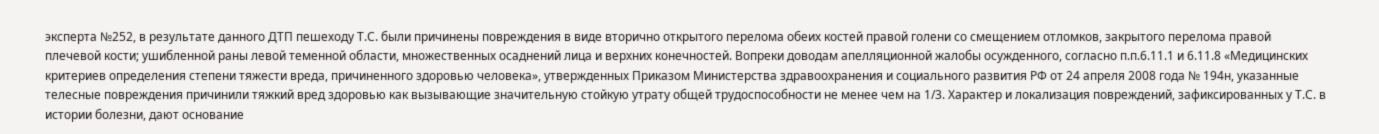эксперта №252, в результате данного ДТП пешеходу Т.С. были причинены повреждения в виде вторично открытого перелома обеих костей правой голени со смещением отломков, закрытого перелома правой плечевой кости; ушибленной раны левой теменной области, множественных осаднений лица и верхних конечностей. Вопреки доводам апелляционной жалобы осужденного, согласно п.п.6.11.1 и 6.11.8 «Медицинских критериев определения степени тяжести вреда, причиненного здоровью человека», утвержденных Приказом Министерства здравоохранения и социального развития РФ от 24 апреля 2008 года № 194н, указанные телесные повреждения причинили тяжкий вред здоровью как вызывающие значительную стойкую утрату общей трудоспособности не менее чем на 1/3. Характер и локализация повреждений, зафиксированных у Т.С. в истории болезни, дают основание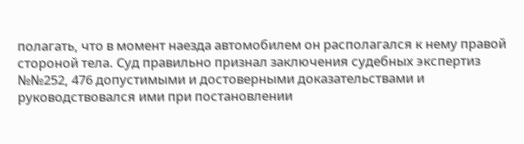полагать, что в момент наезда автомобилем он располагался к нему правой стороной тела. Суд правильно признал заключения судебных экспертиз №№252, 476 допустимыми и достоверными доказательствами и руководствовался ими при постановлении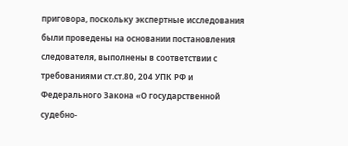приговора, поскольку экспертные исследования были проведены на основании постановления следователя, выполнены в соответствии с требованиями ст.ст.80, 204 УПК РФ и Федерального Закона «О государственной судебно-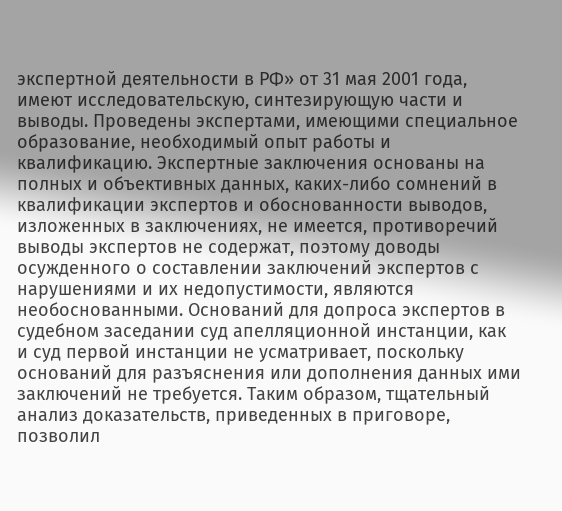экспертной деятельности в РФ» от 31 мая 2001 года, имеют исследовательскую, синтезирующую части и выводы. Проведены экспертами, имеющими специальное образование, необходимый опыт работы и квалификацию. Экспертные заключения основаны на полных и объективных данных, каких-либо сомнений в квалификации экспертов и обоснованности выводов, изложенных в заключениях, не имеется, противоречий выводы экспертов не содержат, поэтому доводы осужденного о составлении заключений экспертов с нарушениями и их недопустимости, являются необоснованными. Оснований для допроса экспертов в судебном заседании суд апелляционной инстанции, как и суд первой инстанции не усматривает, поскольку оснований для разъяснения или дополнения данных ими заключений не требуется. Таким образом, тщательный анализ доказательств, приведенных в приговоре, позволил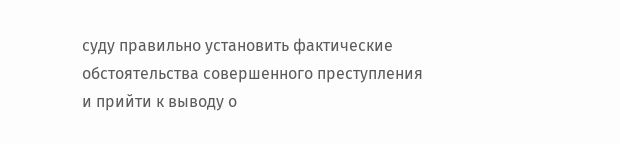суду правильно установить фактические обстоятельства совершенного преступления и прийти к выводу о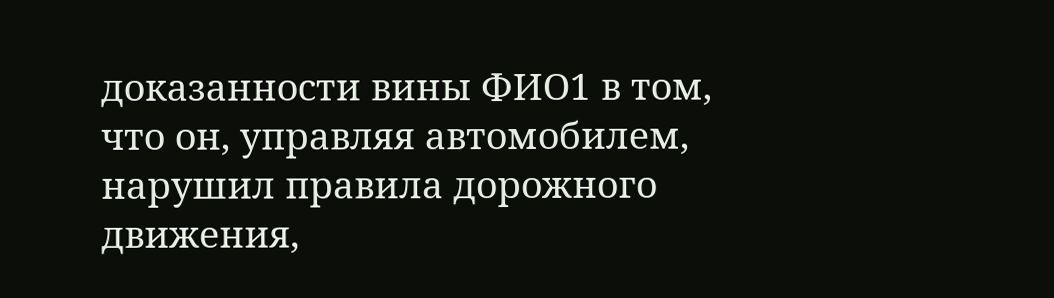доказанности вины ФИО1 в том, что он, управляя автомобилем, нарушил правила дорожного движения,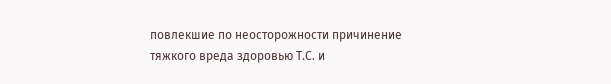повлекшие по неосторожности причинение тяжкого вреда здоровью Т.С. и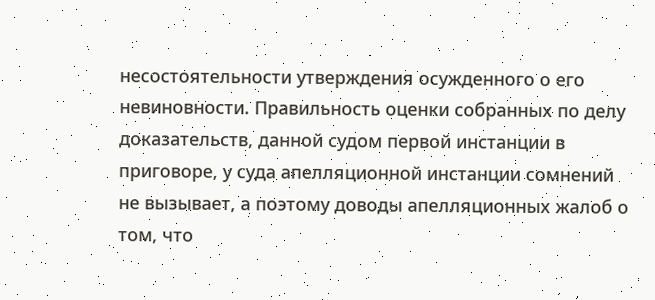несостоятельности утверждения осужденного о его невиновности. Правильность оценки собранных по делу доказательств, данной судом первой инстанции в приговоре, у суда апелляционной инстанции сомнений не вызывает, а поэтому доводы апелляционных жалоб о том, что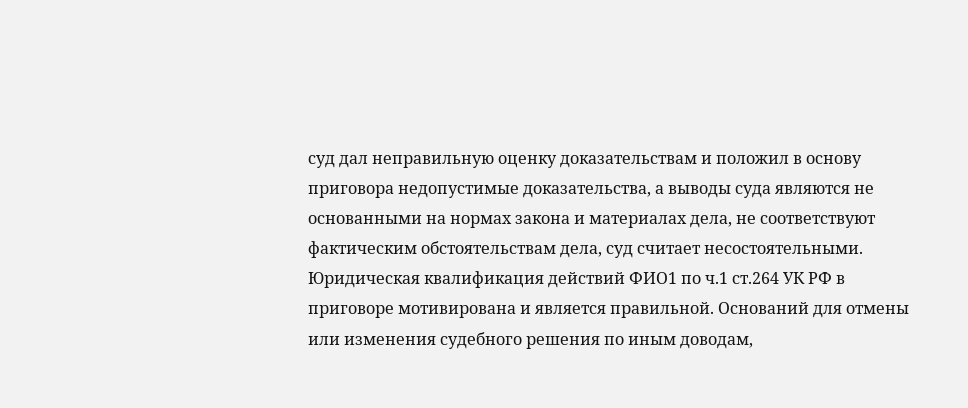суд дал неправильную оценку доказательствам и положил в основу приговора недопустимые доказательства, а выводы суда являются не основанными на нормах закона и материалах дела, не соответствуют фактическим обстоятельствам дела, суд считает несостоятельными. Юридическая квалификация действий ФИО1 по ч.1 ст.264 УК РФ в приговоре мотивирована и является правильной. Оснований для отмены или изменения судебного решения по иным доводам,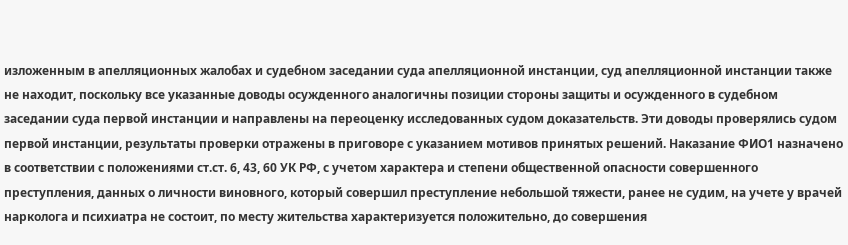изложенным в апелляционных жалобах и судебном заседании суда апелляционной инстанции, суд апелляционной инстанции также не находит, поскольку все указанные доводы осужденного аналогичны позиции стороны защиты и осужденного в судебном заседании суда первой инстанции и направлены на переоценку исследованных судом доказательств. Эти доводы проверялись судом первой инстанции, результаты проверки отражены в приговоре с указанием мотивов принятых решений. Наказание ФИО1 назначено в соответствии с положениями ст.ст. 6, 43, 60 УК РФ, с учетом характера и степени общественной опасности совершенного преступления, данных о личности виновного, который совершил преступление небольшой тяжести, ранее не судим, на учете у врачей нарколога и психиатра не состоит, по месту жительства характеризуется положительно, до совершения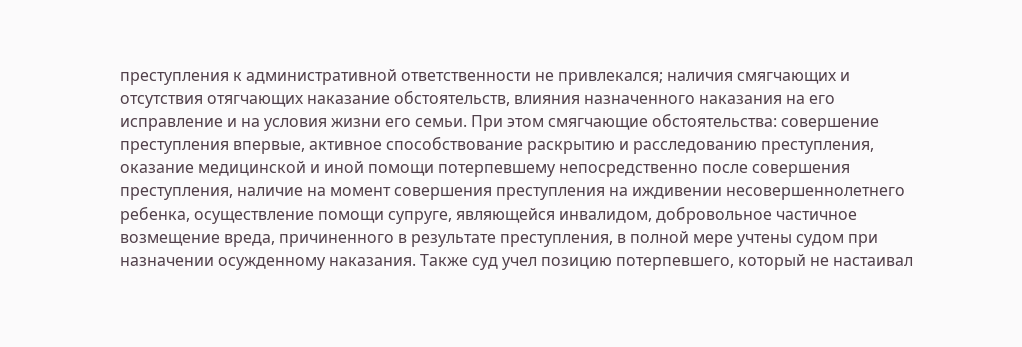преступления к административной ответственности не привлекался; наличия смягчающих и отсутствия отягчающих наказание обстоятельств, влияния назначенного наказания на его исправление и на условия жизни его семьи. При этом смягчающие обстоятельства: совершение преступления впервые, активное способствование раскрытию и расследованию преступления, оказание медицинской и иной помощи потерпевшему непосредственно после совершения преступления, наличие на момент совершения преступления на иждивении несовершеннолетнего ребенка, осуществление помощи супруге, являющейся инвалидом, добровольное частичное возмещение вреда, причиненного в результате преступления, в полной мере учтены судом при назначении осужденному наказания. Также суд учел позицию потерпевшего, который не настаивал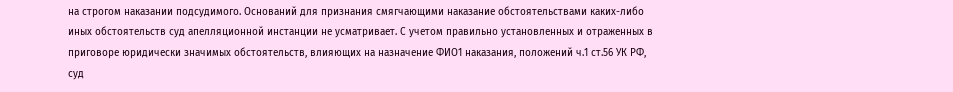на строгом наказании подсудимого. Оснований для признания смягчающими наказание обстоятельствами каких-либо иных обстоятельств суд апелляционной инстанции не усматривает. С учетом правильно установленных и отраженных в приговоре юридически значимых обстоятельств, влияющих на назначение ФИО1 наказания, положений ч.1 ст.56 УК РФ, суд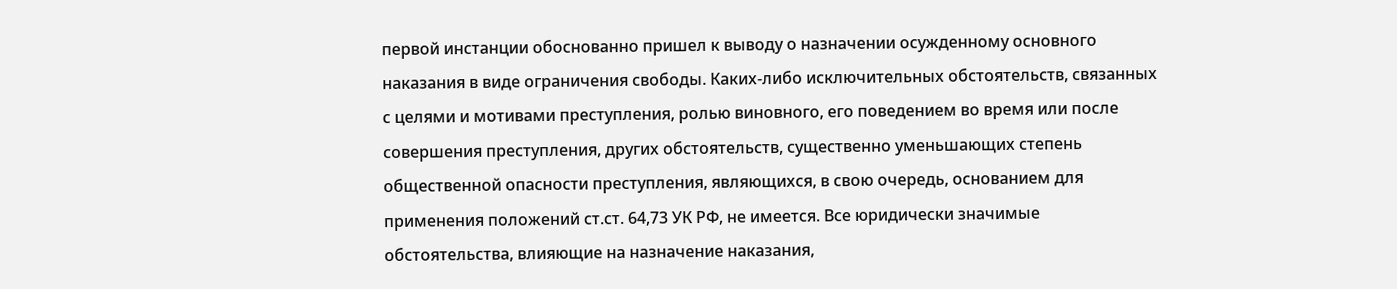первой инстанции обоснованно пришел к выводу о назначении осужденному основного наказания в виде ограничения свободы. Каких-либо исключительных обстоятельств, связанных с целями и мотивами преступления, ролью виновного, его поведением во время или после совершения преступления, других обстоятельств, существенно уменьшающих степень общественной опасности преступления, являющихся, в свою очередь, основанием для применения положений ст.ст. 64,73 УК РФ, не имеется. Все юридически значимые обстоятельства, влияющие на назначение наказания,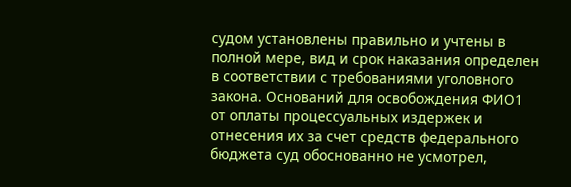судом установлены правильно и учтены в полной мере, вид и срок наказания определен в соответствии с требованиями уголовного закона. Оснований для освобождения ФИО1 от оплаты процессуальных издержек и отнесения их за счет средств федерального бюджета суд обоснованно не усмотрел,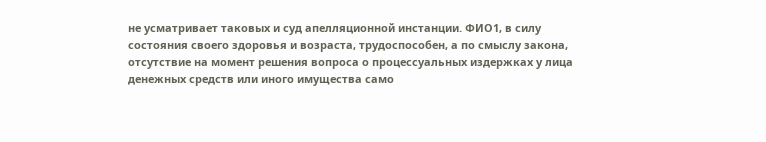не усматривает таковых и суд апелляционной инстанции. ФИО1, в силу состояния своего здоровья и возраста, трудоспособен, а по смыслу закона, отсутствие на момент решения вопроса о процессуальных издержках у лица денежных средств или иного имущества само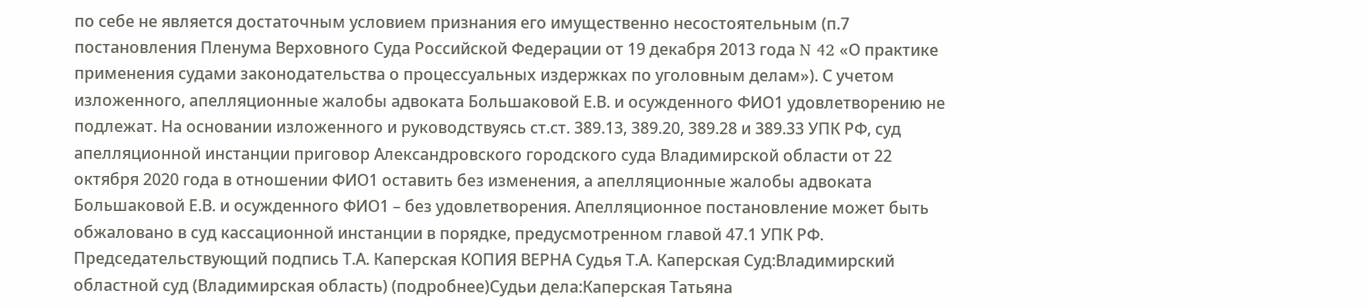по себе не является достаточным условием признания его имущественно несостоятельным (п.7 постановления Пленума Верховного Суда Российской Федерации от 19 декабря 2013 года N 42 «О практике применения судами законодательства о процессуальных издержках по уголовным делам»). С учетом изложенного, апелляционные жалобы адвоката Большаковой Е.В. и осужденного ФИО1 удовлетворению не подлежат. На основании изложенного и руководствуясь ст.ст. 389.13, 389.20, 389.28 и 389.33 УПК РФ, суд апелляционной инстанции приговор Александровского городского суда Владимирской области от 22 октября 2020 года в отношении ФИО1 оставить без изменения, а апелляционные жалобы адвоката Большаковой Е.В. и осужденного ФИО1 – без удовлетворения. Апелляционное постановление может быть обжаловано в суд кассационной инстанции в порядке, предусмотренном главой 47.1 УПК РФ. Председательствующий подпись Т.А. Каперская КОПИЯ ВЕРНА Судья Т.А. Каперская Суд:Владимирский областной суд (Владимирская область) (подробнее)Судьи дела:Каперская Татьяна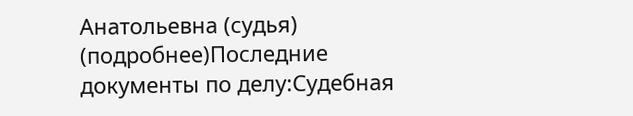Анатольевна (судья) (подробнее)Последние документы по делу:Судебная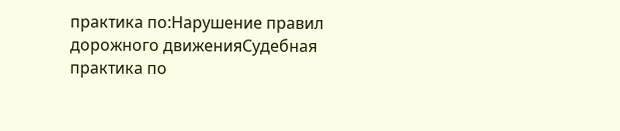практика по:Нарушение правил дорожного движенияСудебная практика по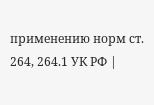применению норм ст. 264, 264.1 УК РФ |